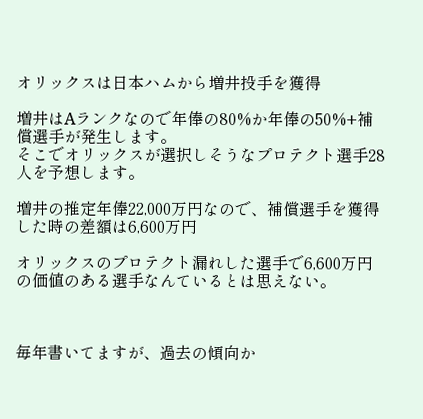オリックスは日本ハムから増井投手を獲得

増井はAランクなので年俸の80%か年俸の50%+補償選手が発生します。
そこでオリックスが選択しそうなプロテクト選手28人を予想します。

増井の推定年俸22,000万円なので、補償選手を獲得した時の差額は6,600万円

オリックスのプロテクト漏れした選手で6,600万円の価値のある選手なんているとは思えない。



毎年書いてますが、過去の傾向か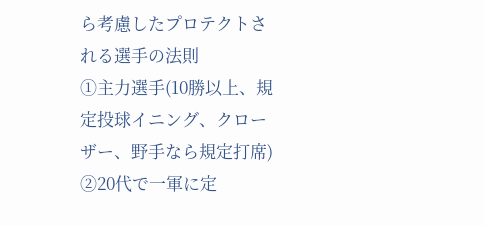ら考慮したプロテクトされる選手の法則
①主力選手(10勝以上、規定投球イニング、クローザー、野手なら規定打席)
②20代で一軍に定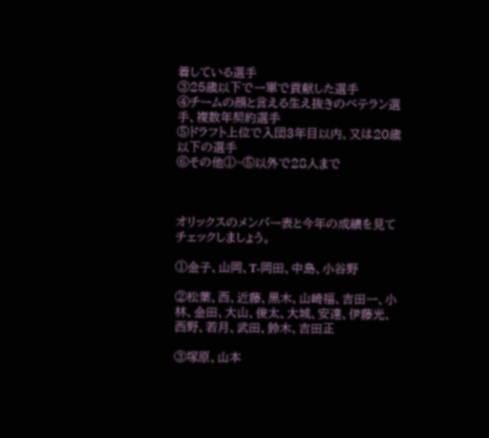着している選手
③25歳以下で一軍で貢献した選手
④チームの顔と言える生え抜きのベテラン選手、複数年契約選手
⑤ドラフト上位で入団3年目以内、又は20歳以下の選手
⑥その他①~⑤以外で28人まで



オリックスのメンバー表と今年の成績を見てチェックしましょう。

①金子、山岡、T-岡田、中島、小谷野

②松葉、西、近藤、黒木、山崎福、吉田一、小林、金田、大山、俊太、大城、安達、伊藤光、西野、若月、武田、鈴木、吉田正

③塚原、山本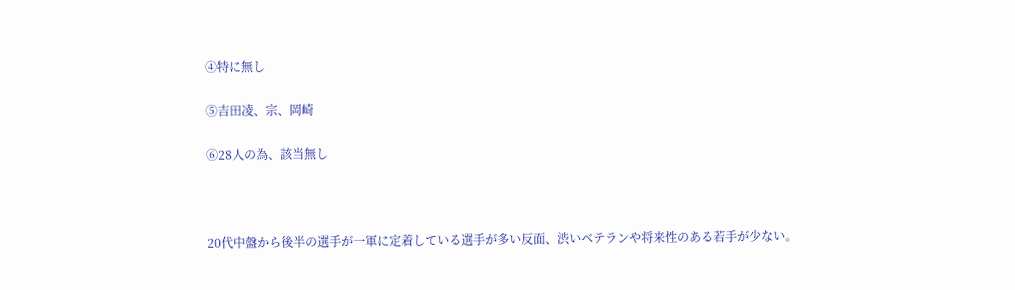④特に無し

⑤吉田凌、宗、岡崎

⑥28人の為、該当無し



20代中盤から後半の選手が一軍に定着している選手が多い反面、渋いベテランや将来性のある若手が少ない。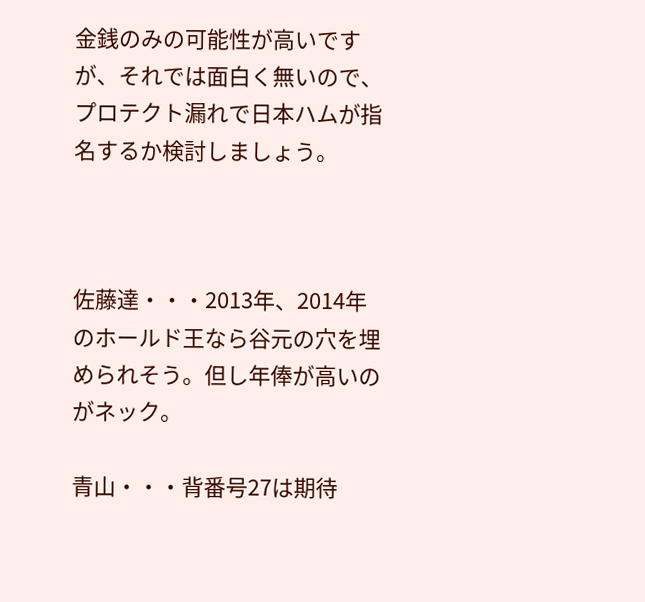金銭のみの可能性が高いですが、それでは面白く無いので、プロテクト漏れで日本ハムが指名するか検討しましょう。



佐藤達・・・2013年、2014年のホールド王なら谷元の穴を埋められそう。但し年俸が高いのがネック。

青山・・・背番号27は期待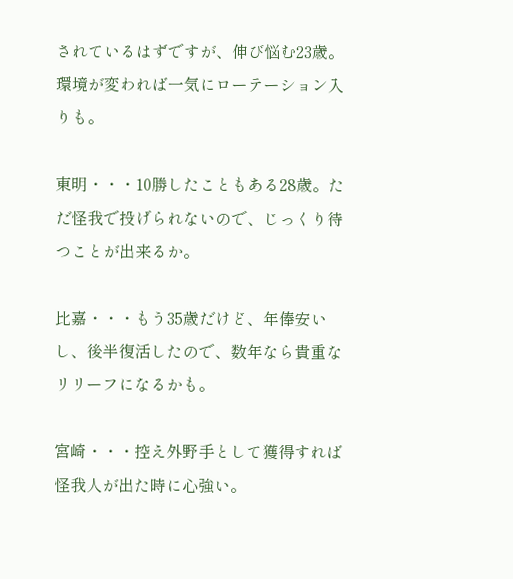されているはずですが、伸び悩む23歳。環境が変われば一気にローテーション入りも。

東明・・・10勝したこともある28歳。ただ怪我で投げられないので、じっくり待つことが出来るか。

比嘉・・・もう35歳だけど、年俸安いし、後半復活したので、数年なら貴重なリリーフになるかも。

宮崎・・・控え外野手として獲得すれば怪我人が出た時に心強い。